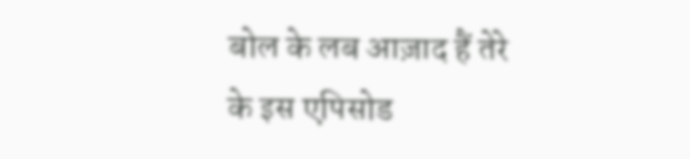बोल के लब आज़ाद हैं तेरे के इस एपिसोड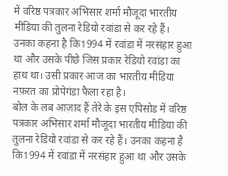में वरिष्ठ पत्रकार अभिसार शर्मा मौजूदा भारतीय मीडिया की तुलना रेडियो रवांडा से कर रहे हैं। उनका कहना है कि1994 में रवांडा में नरसंहार हुआ था और उसके पीछे जिस प्रकार रेडियो रवांडा का हाथ था। उसी प्रकार आज का भारतीय मीडिया नफ़रत का प्रोपेगंडा फैला रहा है।
बोल के लब आज़ाद हैं तेरे के इस एपिसोड में वरिष्ठ पत्रकार अभिसार शर्मा मौजूदा भारतीय मीडिया की तुलना रेडियो रवांडा से कर रहे हैं। उनका कहना है कि1994 में रवांडा में नरसंहार हुआ था और उसके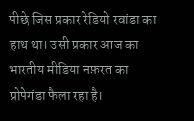पीछे जिस प्रकार रेडियो रवांडा का हाथ था। उसी प्रकार आज का भारतीय मीडिया नफ़रत का प्रोपेगंडा फैला रहा है।